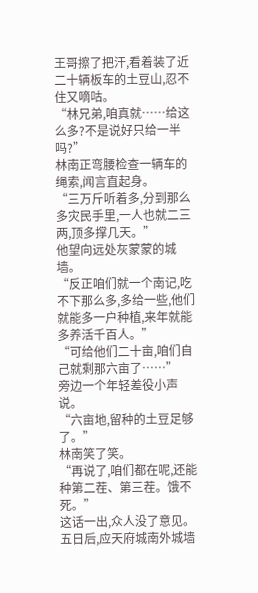王哥擦了把汗,看着装了近二十辆板车的土豆山,忍不住又嘀咕。
“林兄弟,咱真就……给这么多?不是说好只给一半吗?”
林南正弯腰检查一辆车的绳索,闻言直起身。
“三万斤听着多,分到那么多灾民手里,一人也就二三两,顶多撑几天。”
他望向远处灰蒙蒙的城墙。
“反正咱们就一个南记,吃不下那么多,多给一些,他们就能多一户种植,来年就能多养活千百人。”
“可给他们二十亩,咱们自己就剩那六亩了……”
旁边一个年轻差役小声说。
“六亩地,留种的土豆足够了。”
林南笑了笑。
“再说了,咱们都在呢,还能种第二茬、第三茬。饿不死。”
这话一出,众人没了意见。
五日后,应天府城南外城墙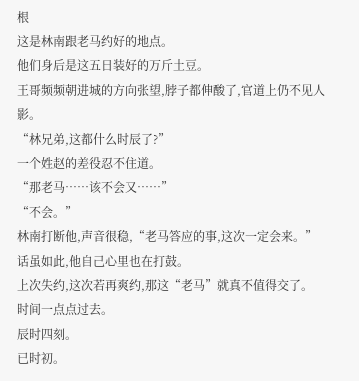根
这是林南跟老马约好的地点。
他们身后是这五日装好的万斤土豆。
王哥频频朝进城的方向张望,脖子都伸酸了,官道上仍不见人影。
“林兄弟,这都什么时辰了?”
一个姓赵的差役忍不住道。
“那老马……该不会又……”
“不会。”
林南打断他,声音很稳,“老马答应的事,这次一定会来。”
话虽如此,他自己心里也在打鼓。
上次失约,这次若再爽约,那这“老马”就真不值得交了。
时间一点点过去。
辰时四刻。
已时初。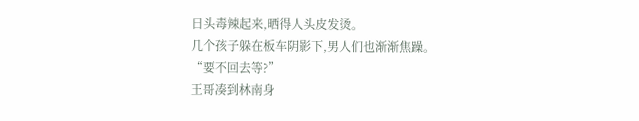日头毒辣起来,晒得人头皮发烫。
几个孩子躲在板车阴影下,男人们也渐渐焦躁。
“要不回去等?”
王哥凑到林南身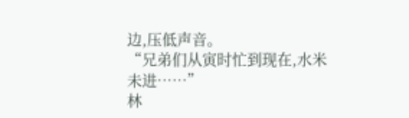边,压低声音。
“兄弟们从寅时忙到现在,水米未进……”
林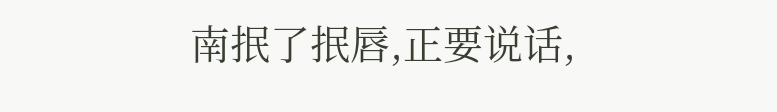南抿了抿唇,正要说话,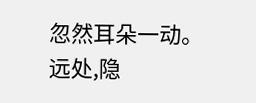忽然耳朵一动。
远处,隐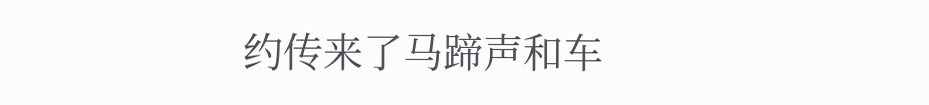约传来了马蹄声和车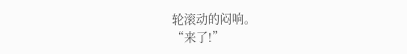轮滚动的闷响。
“来了!”